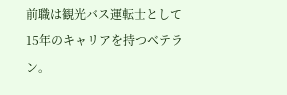前職は観光バス運転士として15年のキャリアを持つベテラン。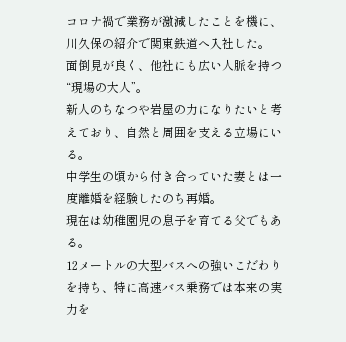コロナ禍で業務が激減したことを機に、川久保の紹介で関東鉄道へ入社した。
面倒見が良く、他社にも広い人脈を持つ“現場の大人”。
新人のちなつや岩屋の力になりたいと考えており、自然と周囲を支える立場にいる。
中学生の頃から付き合っていた妻とは一度離婚を経験したのち再婚。
現在は幼稚園児の息子を育てる父でもある。
12メートルの大型バスへの強いこだわりを持ち、特に高速バス乗務では本来の実力を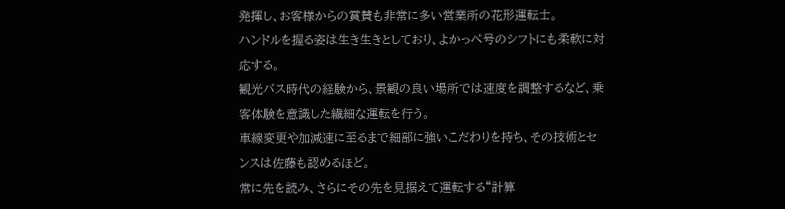発揮し、お客様からの賞賛も非常に多い営業所の花形運転士。
ハンドルを握る姿は生き生きとしており、よかっぺ号のシフトにも柔軟に対応する。
観光バス時代の経験から、景観の良い場所では速度を調整するなど、乗客体験を意識した繊細な運転を行う。
車線変更や加減速に至るまで細部に強いこだわりを持ち、その技術とセンスは佐藤も認めるほど。
常に先を読み、さらにその先を見据えて運転する“計算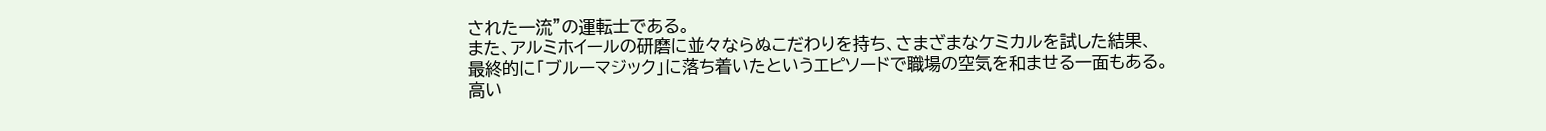された一流”の運転士である。
また、アルミホイールの研磨に並々ならぬこだわりを持ち、さまざまなケミカルを試した結果、
最終的に「ブルーマジック」に落ち着いたというエピソードで職場の空気を和ませる一面もある。
高い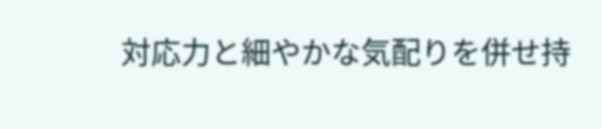対応力と細やかな気配りを併せ持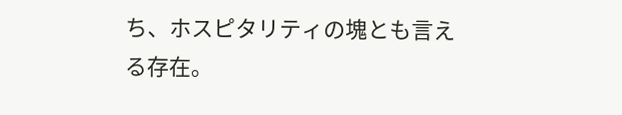ち、ホスピタリティの塊とも言える存在。